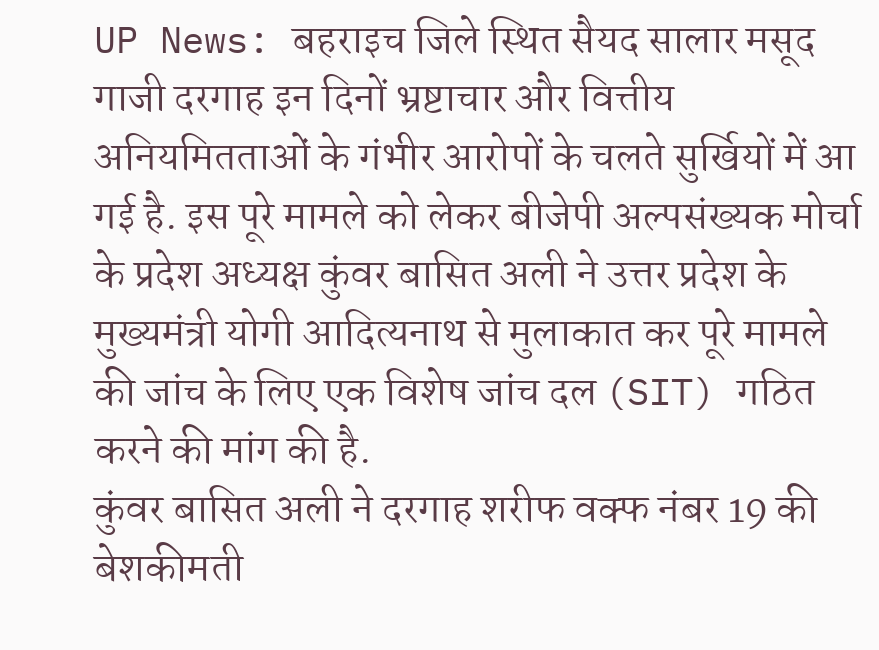UP News: बहराइच जिले स्थित सैयद सालार मसूद गाजी दरगाह इन दिनों भ्रष्टाचार और वित्तीय अनियमितताओं के गंभीर आरोपों के चलते सुर्खियों में आ गई है. इस पूरे मामले को लेकर बीजेपी अल्पसंख्यक मोर्चा के प्रदेश अध्यक्ष कुंवर बासित अली ने उत्तर प्रदेश के मुख्यमंत्री योगी आदित्यनाथ से मुलाकात कर पूरे मामले की जांच के लिए एक विशेष जांच दल (SIT) गठित करने की मांग की है.
कुंवर बासित अली ने दरगाह शरीफ वक्फ नंबर 19 की बेशकीमती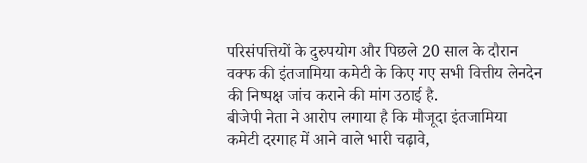परिसंपत्तियों के दुरुपयोग और पिछले 20 साल के दौरान वक्फ की इंतजामिया कमेटी के किए गए सभी वित्तीय लेनदेन की निष्पक्ष जांच कराने की मांग उठाई है.
बीजेपी नेता ने आरोप लगाया है कि मौजूदा इंतजामिया कमेटी दरगाह में आने वाले भारी चढ़ावे,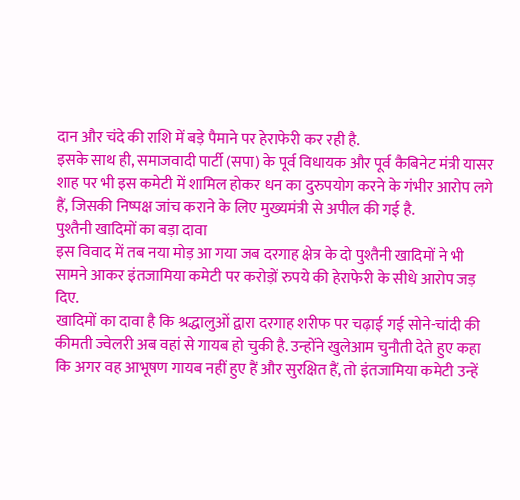दान और चंदे की राशि में बड़े पैमाने पर हेराफेरी कर रही है.
इसके साथ ही, समाजवादी पार्टी (सपा) के पूर्व विधायक और पूर्व कैबिनेट मंत्री यासर शाह पर भी इस कमेटी में शामिल होकर धन का दुरुपयोग करने के गंभीर आरोप लगे हैं, जिसकी निष्पक्ष जांच कराने के लिए मुख्यमंत्री से अपील की गई है.
पुश्तैनी खादिमों का बड़ा दावा
इस विवाद में तब नया मोड़ आ गया जब दरगाह क्षेत्र के दो पुश्तैनी खादिमों ने भी सामने आकर इंतजामिया कमेटी पर करोड़ों रुपये की हेराफेरी के सीधे आरोप जड़ दिए.
खादिमों का दावा है कि श्रद्धालुओं द्वारा दरगाह शरीफ पर चढ़ाई गई सोने-चांदी की कीमती ज्वेलरी अब वहां से गायब हो चुकी है. उन्होंने खुलेआम चुनौती देते हुए कहा कि अगर वह आभूषण गायब नहीं हुए हैं और सुरक्षित हैं, तो इंतजामिया कमेटी उन्हें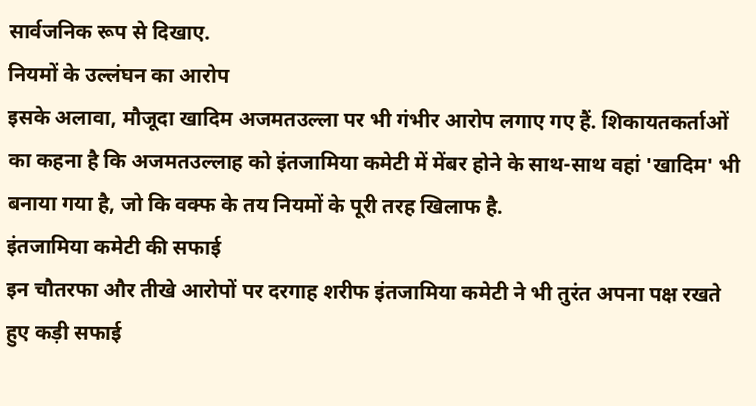सार्वजनिक रूप से दिखाए.
नियमों के उल्लंघन का आरोप
इसके अलावा, मौजूदा खादिम अजमतउल्ला पर भी गंभीर आरोप लगाए गए हैं. शिकायतकर्ताओं का कहना है कि अजमतउल्लाह को इंतजामिया कमेटी में मेंबर होने के साथ-साथ वहां 'खादिम' भी बनाया गया है, जो कि वक्फ के तय नियमों के पूरी तरह खिलाफ है.
इंतजामिया कमेटी की सफाई
इन चौतरफा और तीखे आरोपों पर दरगाह शरीफ इंतजामिया कमेटी ने भी तुरंत अपना पक्ष रखते हुए कड़ी सफाई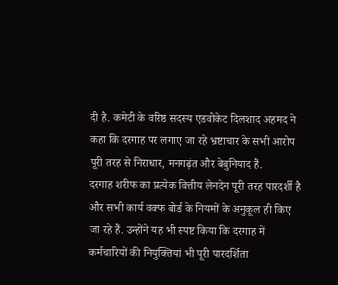दी है. कमेटी के वरिष्ठ सदस्य एडवोकेट दिलशाद अहमद ने कहा कि दरगाह पर लगाए जा रहे भ्रष्टाचार के सभी आरोप पूरी तरह से निराधार, मनगढ़ंत और बेबुनियाद हैं.
दरगाह शरीफ का प्रत्येक वित्तीय लेनदेन पूरी तरह पारदर्शी है और सभी कार्य वक्फ बोर्ड के नियमों के अनुकूल ही किए जा रहे हैं. उन्होंने यह भी स्पष्ट किया कि दरगाह में कर्मचारियों की नियुक्तियां भी पूरी पारदर्शिता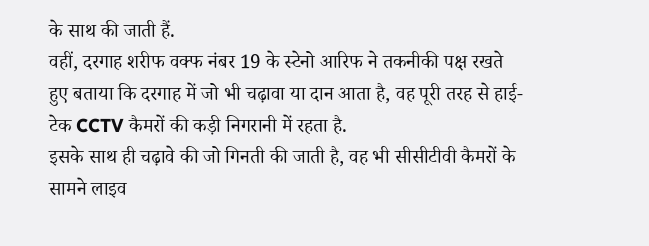के साथ की जाती हैं.
वहीं, दरगाह शरीफ वक्फ नंबर 19 के स्टेनो आरिफ ने तकनीकी पक्ष रखते हुए बताया कि दरगाह में जो भी चढ़ावा या दान आता है, वह पूरी तरह से हाई-टेक CCTV कैमरों की कड़ी निगरानी में रहता है.
इसके साथ ही चढ़ावे की जो गिनती की जाती है, वह भी सीसीटीवी कैमरों के सामने लाइव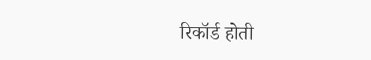रिकॉर्ड होती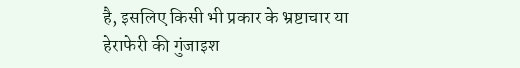है, इसलिए किसी भी प्रकार के भ्रष्टाचार या हेराफेरी की गुंजाइश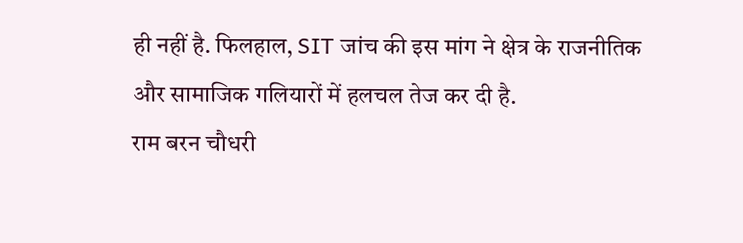ही नहीं है. फिलहाल, SIT जांच की इस मांग ने क्षेत्र के राजनीतिक और सामाजिक गलियारों में हलचल तेज कर दी है.
राम बरन चौधरी